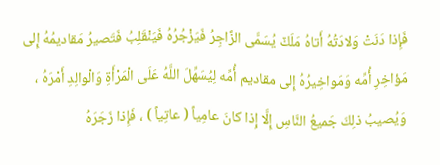فَإِذا دَنَتْ وَلادَتُهُ أَتاهُ مَلَكٌ يُسَمَّى الزَّاجِرُ فَيَزْجُرُهُ فَيَنْقَلِبُ فَتَصيرُ مَقاديمُهُ إِلى مَؤاخِرِ أُمِّه وَمَواخِيرُهُ إِلى مقاديم أُمِّه لِيُسَهِّلَ اللَّهُ عَلَى الْمَرْأَةِ وَالْوالِدِ أَمْرَهُ ، وَيُصيبُ ذلِكَ جَميعُ النَّاسِ إِلَّا إِذا كانَ عامِياً ( عاتِياً ) ، فَإِذا زَجَرَهُ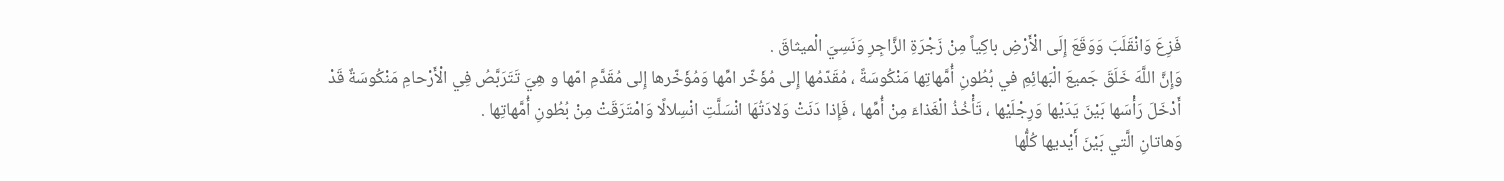فَزِعَ وَانْقَلَبَ وَوَقَعَ إِلَى الْأَرْضِ باكِياً مِنْ زَجْرَةِ الزَّاجِرِ وَنَسِيَ الْميثاقَ .
وَإِنَّ اللَّهَ خَلَقَ جَميعَ الْبَهائِمِ في بُطُونِ أُمَّهاتِها مَنْكُوسَةً ، مُقَدّمُها إِلى مُؤَخّر امِّها وَمُؤَخّرها إِلى مُقَدَّمِ امّها و هِيَ تَتَرَبَّصُ فِي الْأَرْحامِ مَنْكُوسَةٌ قَدْ أَدْخَلَ رَأْسَها بَيْنَ يَدَيْها وَرِجْلَيْها ، تَأْخُذُ الْغَذاءَ مِنْ أُمِّها ، فَإِذا دَنَتْ وَلادَتُهَا انْسَلَّتِ انْسِلالًا وَامْتَرَقَتْ مِنْ بُطُونِ أُمَّهاتِها .
وَهاتانِ الَّتي بَيْنَ أَيْديها كُلُّها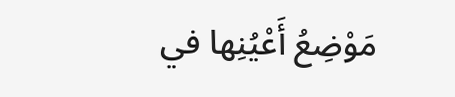مَوْضِعُ أَعْيُنِها في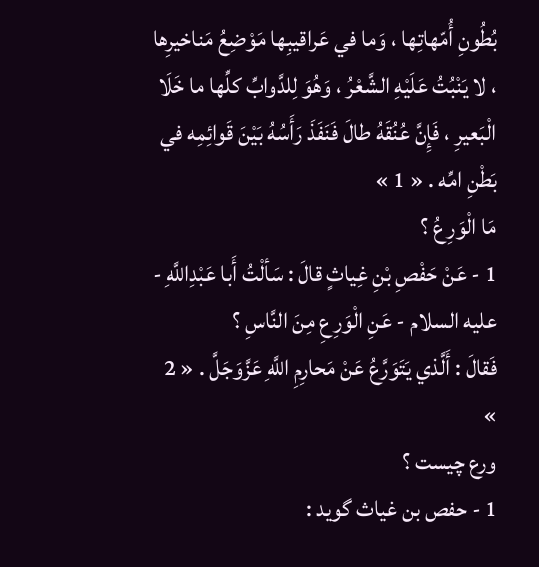بُطُونِ أُمّهاتِها ، وَما في عَراقيبِها مَوْضِعُ مَناخيرِها ، لا يَنْبُتُ عَلَيْهِ الشَّعْرُ ، وَهُوَ لِلدَّوابِّ كلِّها ما خَلَا الْبَعيرِ ، فَإِنَّ عُنُقَهُ طالَ فَنَفَذَ رَأَسُهُ بَيْنَ قَوائِمِه في بَطْنِ امِّه . « 1 »
مَا الْوَرِعُ ؟
1 - عَنْ حَفْصِ بْنِ غِياثٍ قالَ : سَألْتُ أَبا عَبْدِاللَّهِ - عليه السلام - عَنِ الْوَرِعِ مِنَ النَّاسِ ؟
فَقالَ : أَلَّذي يَتَوَرَّعُ عَنْ مَحارِمِ اللَّهِ عَزَّوَجَلَّ . « 2 »
ورع چيست ؟
1 - حفص بن غياث گويد :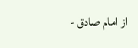از امام صادق -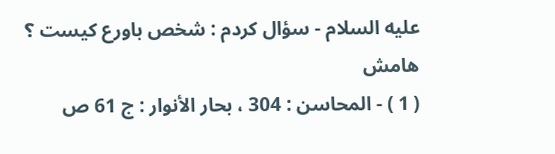عليه السلام - سؤال كردم : شخص باورع كيست ؟
هامش
( 1 ) - المحاسن : 304 ، بحار الأنوار : ج 61 ص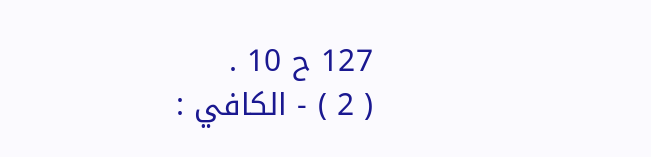127 ح 10 .
( 2 ) - الكافي :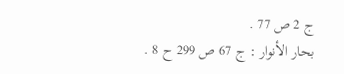ج 2 ص 77 .
بحار الأنوار : ج 67 ص 299 ح 8 .